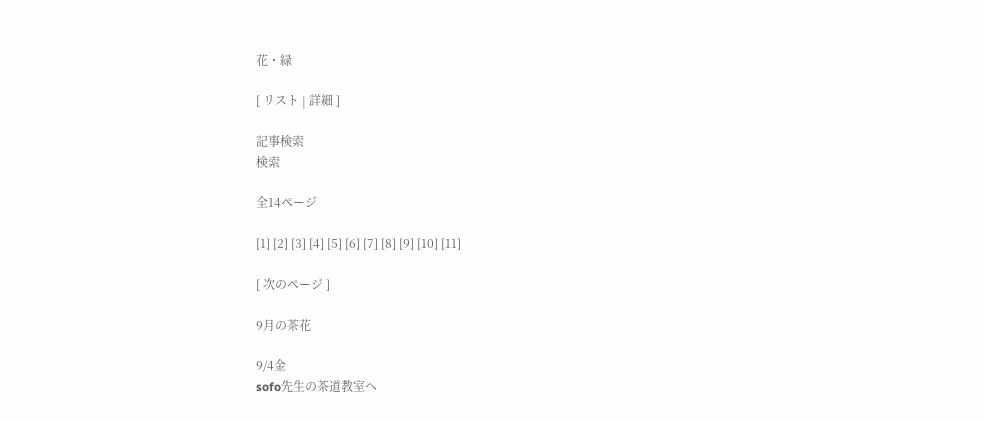花・緑

[ リスト | 詳細 ]

記事検索
検索

全14ページ

[1] [2] [3] [4] [5] [6] [7] [8] [9] [10] [11]

[ 次のページ ]

9月の茶花

9/4金
sofo先生の茶道教室へ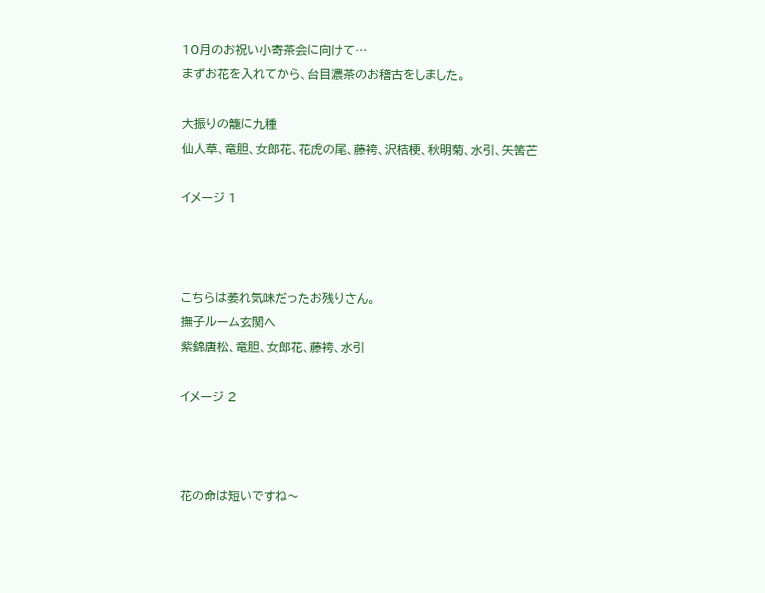10月のお祝い小寄茶会に向けて…
まずお花を入れてから、台目濃茶のお稽古をしました。

大振りの籠に九種
仙人草、竜胆、女郎花、花虎の尾、藤袴、沢桔梗、秋明菊、水引、矢筈芒

イメージ 1



こちらは萎れ気味だったお残りさん。
撫子ルーム玄関へ
紫錦唐松、竜胆、女郎花、藤袴、水引

イメージ 2



花の命は短いですね〜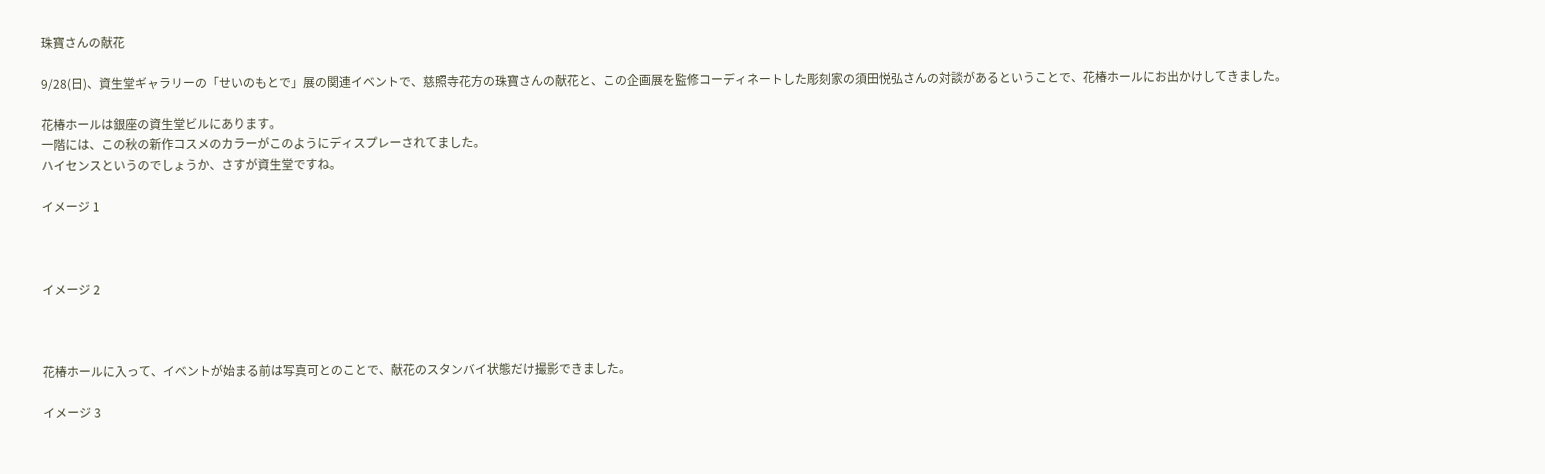珠寶さんの献花

9/28(日)、資生堂ギャラリーの「せいのもとで」展の関連イベントで、慈照寺花方の珠寶さんの献花と、この企画展を監修コーディネートした彫刻家の須田悦弘さんの対談があるということで、花椿ホールにお出かけしてきました。

花椿ホールは銀座の資生堂ビルにあります。
一階には、この秋の新作コスメのカラーがこのようにディスプレーされてました。
ハイセンスというのでしょうか、さすが資生堂ですね。

イメージ 1



イメージ 2



花椿ホールに入って、イベントが始まる前は写真可とのことで、献花のスタンバイ状態だけ撮影できました。

イメージ 3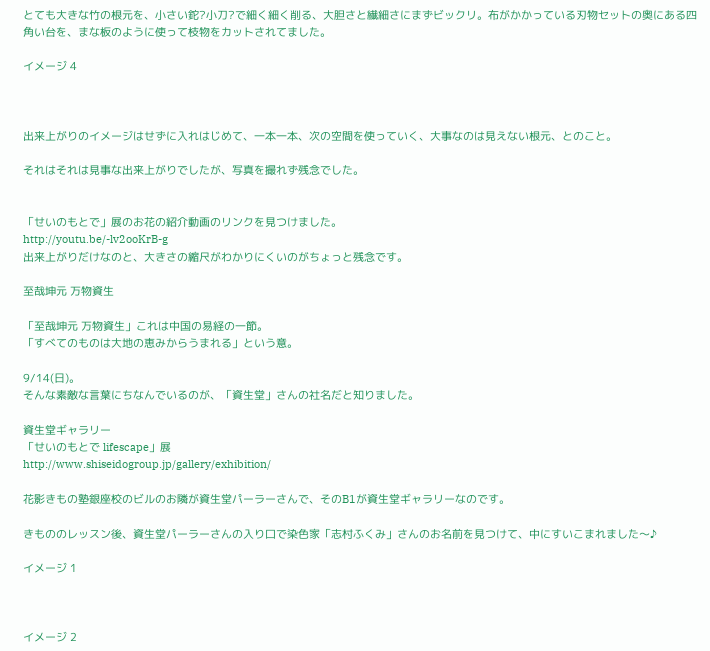とても大きな竹の根元を、小さい鉈?小刀?で細く細く削る、大胆さと繊細さにまずビックリ。布がかかっている刃物セットの奥にある四角い台を、まな板のように使って枝物をカットされてました。

イメージ 4



出来上がりのイメージはせずに入れはじめて、一本一本、次の空間を使っていく、大事なのは見えない根元、とのこと。

それはそれは見事な出来上がりでしたが、写真を撮れず残念でした。


「せいのもとで」展のお花の紹介動画のリンクを見つけました。
http://youtu.be/-lv2ooKrB-g
出来上がりだけなのと、大きさの縮尺がわかりにくいのがちょっと残念です。

至哉坤元 万物資生

「至哉坤元 万物資生」これは中国の易経の一節。
「すべてのものは大地の恵みからうまれる」という意。

9/14(日)。
そんな素敵な言葉にちなんでいるのが、「資生堂」さんの社名だと知りました。

資生堂ギャラリー
「せいのもとで lifescape」展
http://www.shiseidogroup.jp/gallery/exhibition/

花影きもの塾銀座校のビルのお隣が資生堂パーラーさんで、そのB1が資生堂ギャラリーなのです。

きもののレッスン後、資生堂パーラーさんの入り口で染色家「志村ふくみ」さんのお名前を見つけて、中にすいこまれました〜♪

イメージ 1



イメージ 2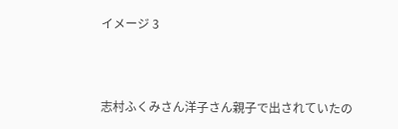イメージ 3



志村ふくみさん洋子さん親子で出されていたの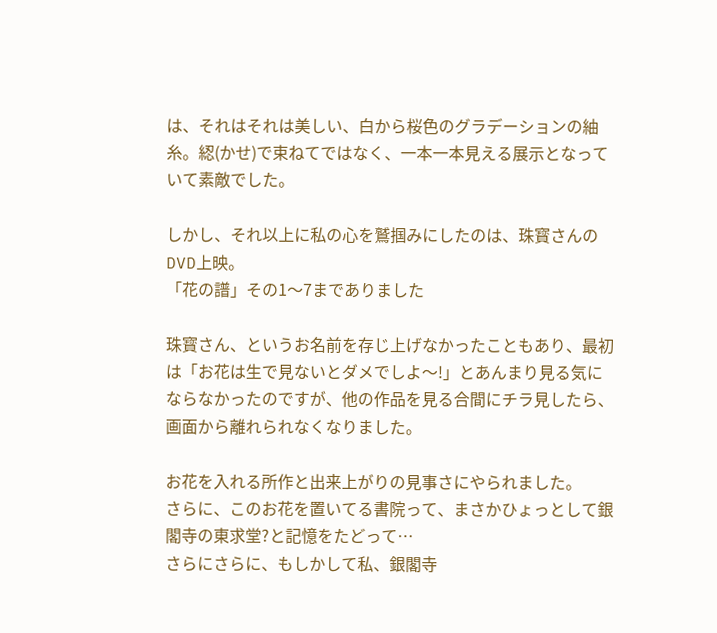は、それはそれは美しい、白から桜色のグラデーションの紬糸。綛(かせ)で束ねてではなく、一本一本見える展示となっていて素敵でした。

しかし、それ以上に私の心を鷲掴みにしたのは、珠寳さんのDVD上映。
「花の譜」その1〜7までありました

珠寳さん、というお名前を存じ上げなかったこともあり、最初は「お花は生で見ないとダメでしよ〜!」とあんまり見る気にならなかったのですが、他の作品を見る合間にチラ見したら、画面から離れられなくなりました。

お花を入れる所作と出来上がりの見事さにやられました。
さらに、このお花を置いてる書院って、まさかひょっとして銀閣寺の東求堂?と記憶をたどって…
さらにさらに、もしかして私、銀閣寺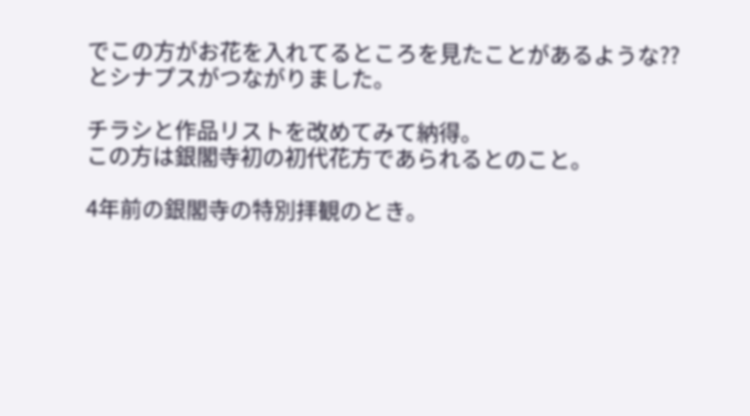でこの方がお花を入れてるところを見たことがあるような??とシナプスがつながりました。

チラシと作品リストを改めてみて納得。
この方は銀閣寺初の初代花方であられるとのこと。

4年前の銀閣寺の特別拝観のとき。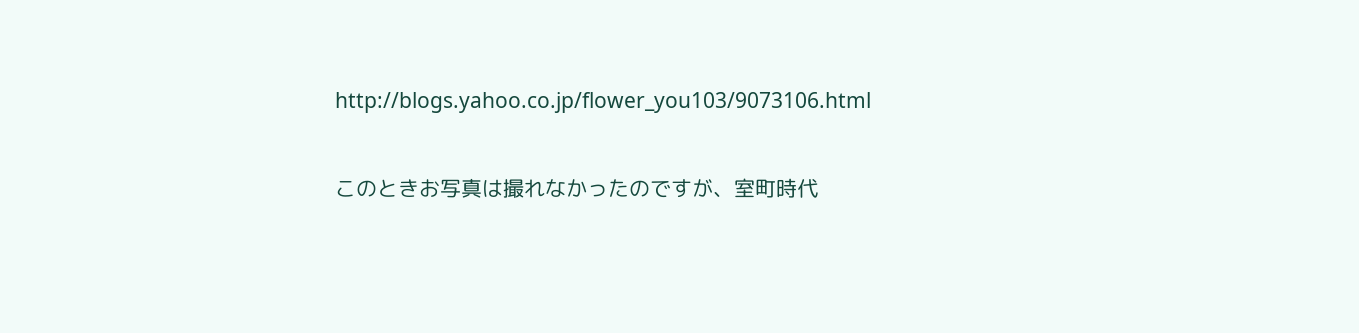http://blogs.yahoo.co.jp/flower_you103/9073106.html

このときお写真は撮れなかったのですが、室町時代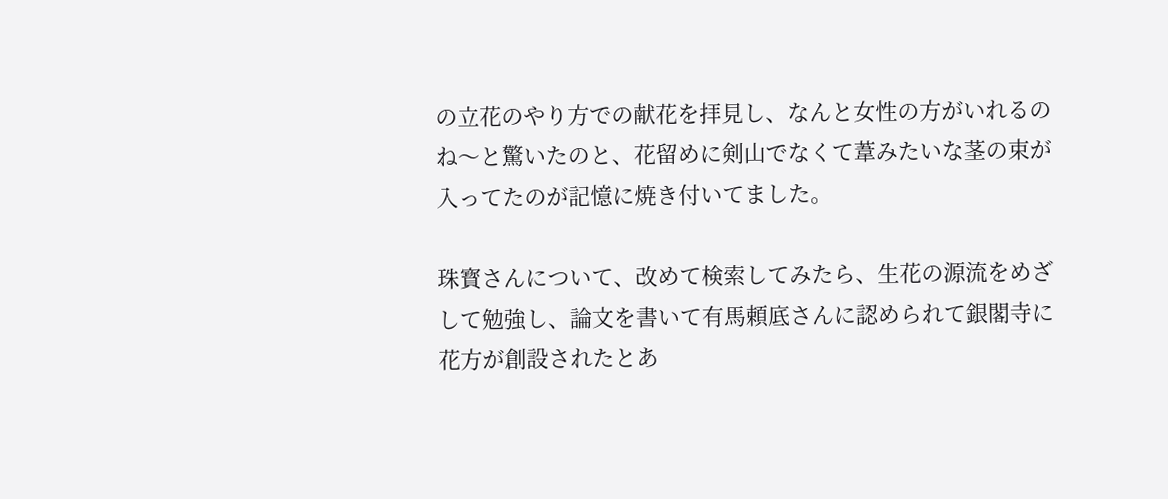の立花のやり方での献花を拝見し、なんと女性の方がいれるのね〜と驚いたのと、花留めに剣山でなくて葦みたいな茎の束が入ってたのが記憶に焼き付いてました。

珠寳さんについて、改めて検索してみたら、生花の源流をめざして勉強し、論文を書いて有馬頼底さんに認められて銀閣寺に花方が創設されたとあ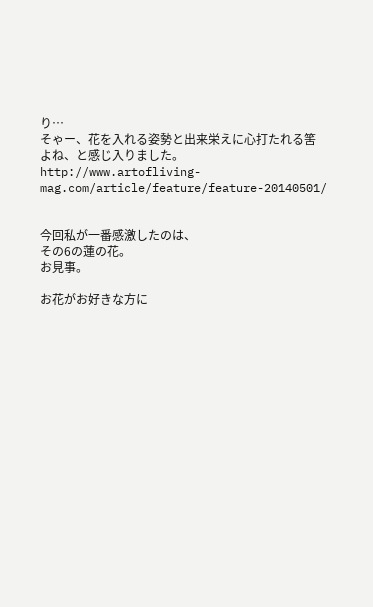り…
そゃー、花を入れる姿勢と出来栄えに心打たれる筈よね、と感じ入りました。
http://www.artofliving-mag.com/article/feature/feature-20140501/


今回私が一番感激したのは、
その6の蓮の花。
お見事。

お花がお好きな方に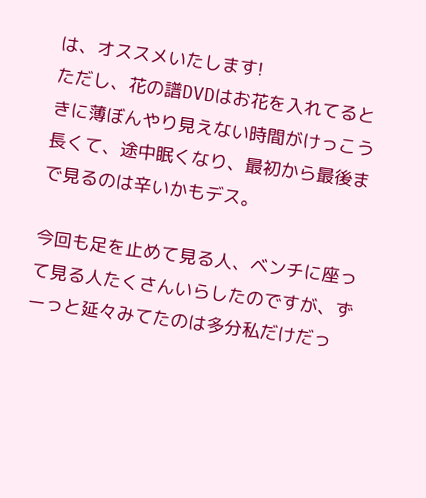は、オススメいたします!
ただし、花の譜DVDはお花を入れてるときに薄ぼんやり見えない時間がけっこう長くて、途中眠くなり、最初から最後まで見るのは辛いかもデス。

今回も足を止めて見る人、ベンチに座って見る人たくさんいらしたのですが、ずーっと延々みてたのは多分私だけだっ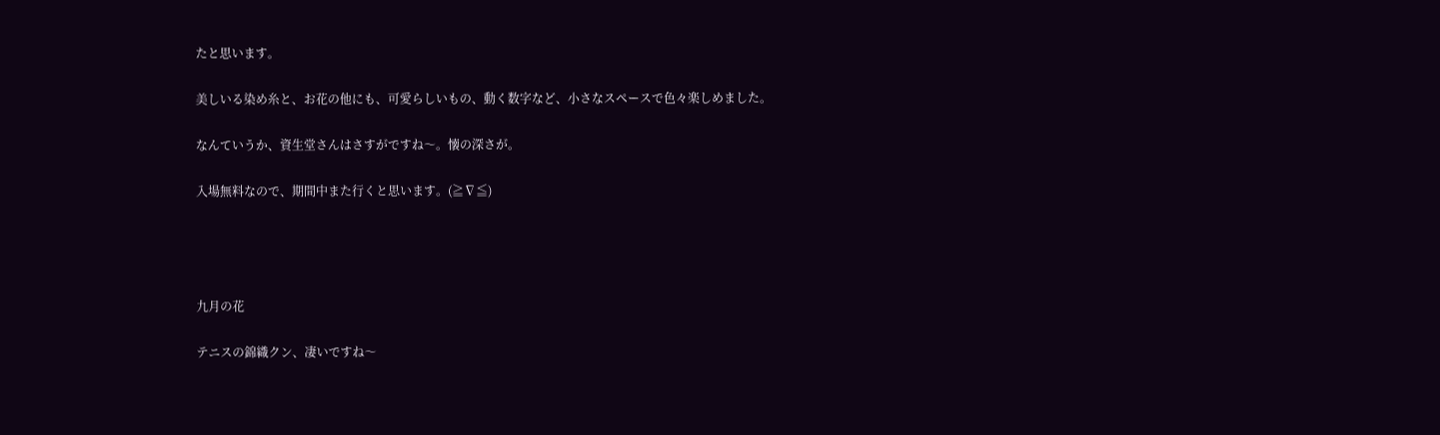たと思います。

美しいる染め糸と、お花の他にも、可愛らしいもの、動く数字など、小さなスペースで色々楽しめました。

なんていうか、資生堂さんはさすがですね〜。懐の深さが。

入場無料なので、期間中また行くと思います。(≧∇≦)




九月の花

テニスの錦織クン、凄いですね〜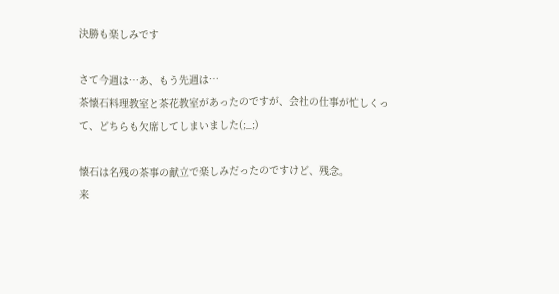決勝も楽しみです

さて今週は…あ、もう先週は…
茶懐石料理教室と茶花教室があったのですが、会社の仕事が忙しくって、どちらも欠席してしまいました(;_;)

懐石は名残の茶事の献立で楽しみだったのですけど、残念。
来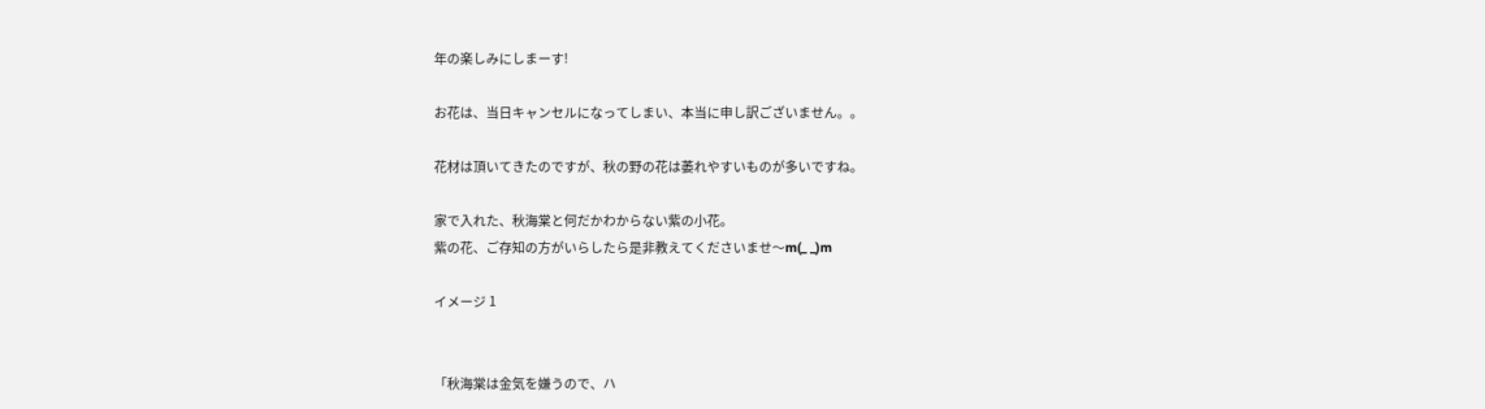年の楽しみにしまーす!

お花は、当日キャンセルになってしまい、本当に申し訳ございません。。

花材は頂いてきたのですが、秋の野の花は萎れやすいものが多いですね。

家で入れた、秋海棠と何だかわからない紫の小花。
紫の花、ご存知の方がいらしたら是非教えてくださいませ〜m(_ _)m

イメージ 1


「秋海棠は金気を嫌うので、ハ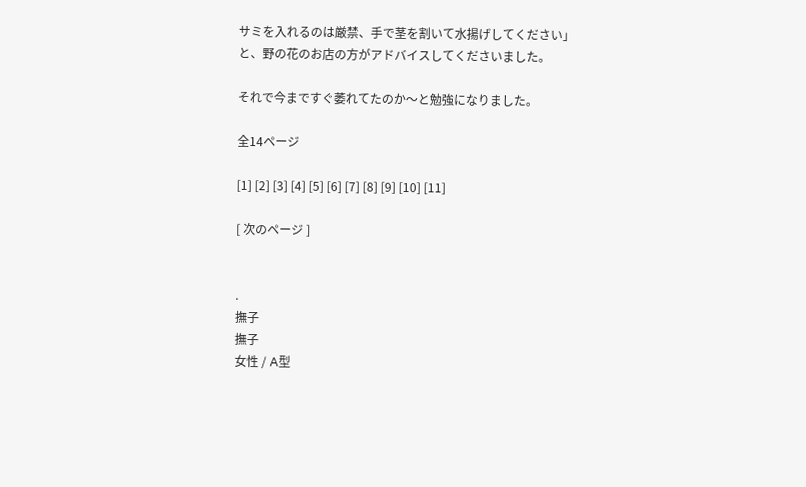サミを入れるのは厳禁、手で茎を割いて水揚げしてください」
と、野の花のお店の方がアドバイスしてくださいました。

それで今まですぐ萎れてたのか〜と勉強になりました。

全14ページ

[1] [2] [3] [4] [5] [6] [7] [8] [9] [10] [11]

[ 次のページ ]


.
撫子
撫子
女性 / A型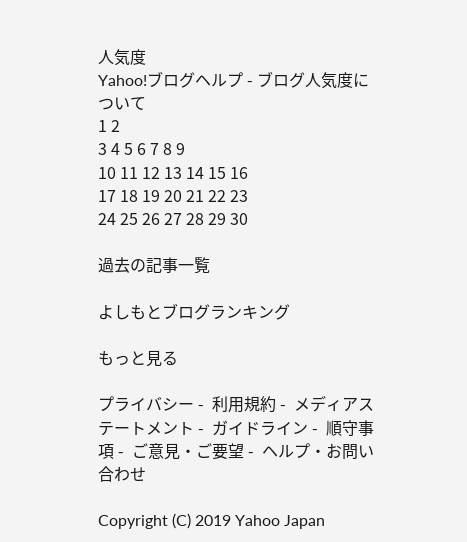人気度
Yahoo!ブログヘルプ - ブログ人気度について
1 2
3 4 5 6 7 8 9
10 11 12 13 14 15 16
17 18 19 20 21 22 23
24 25 26 27 28 29 30

過去の記事一覧

よしもとブログランキング

もっと見る

プライバシー -  利用規約 -  メディアステートメント -  ガイドライン -  順守事項 -  ご意見・ご要望 -  ヘルプ・お問い合わせ

Copyright (C) 2019 Yahoo Japan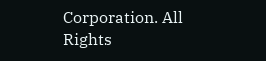Corporation. All Rights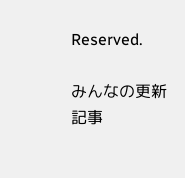Reserved.

みんなの更新記事